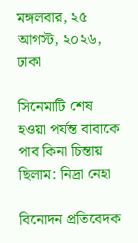মঙ্গলবার, ২৫ আগস্ট, ২০২৬, ঢাকা

সিনেমাটি শেষ হওয়া পর্যন্ত বাবাকে পাব কিনা চিন্তায় ছিলাম: নিদ্রা নেহা

বিনোদন প্রতিবেদক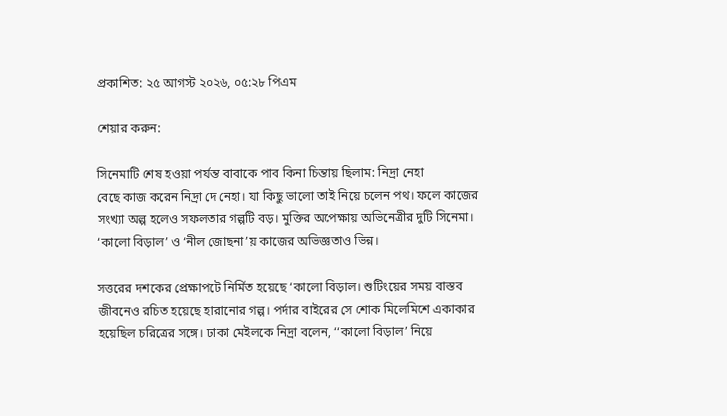প্রকাশিত: ২৫ আগস্ট ২০২৬, ০৫:২৮ পিএম

শেয়ার করুন:

সিনেমাটি শেষ হওয়া পর্যন্ত বাবাকে পাব কিনা চিন্তায় ছিলাম: নিদ্রা নেহা
বেছে কাজ করেন নিদ্রা দে নেহা। যা কিছু ভালো তাই নিয়ে চলেন পথ। ফলে কাজের সংখ্যা অল্প হলেও সফলতার গল্পটি বড়। মুক্তির অপেক্ষায় অভিনেত্রীর দুটি সিনেমা। ‘কালো বিড়াল’ ও ‘নীল জোছনা’য় কাজের অভিজ্ঞতাও ভিন্ন।

সত্তরের দশকের প্রেক্ষাপটে নির্মিত হয়েছে ‘কালো বিড়াল। শুটিংয়ের সময় বাস্তব জীবনেও রচিত হয়েছে হারানোর গল্প। পর্দার বাইরের সে শোক মিলেমিশে একাকার হয়েছিল চরিত্রের সঙ্গে। ঢাকা মেইলকে নিদ্রা বলেন, ‘‘কালো বিড়াল’ নিয়ে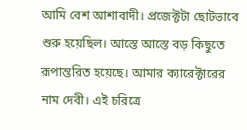আমি বেশ আশাবাদী। প্রজেক্টটা ছোটভাবে শুরু হয়েছিল। আস্তে আস্তে বড় কিছুতে রূপান্তরিত হয়েছে। আমার ক্যারেক্টারের নাম দেবী। এই চরিত্রে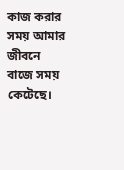কাজ করার সময় আমার জীবনে বাজে সময় কেটেছে।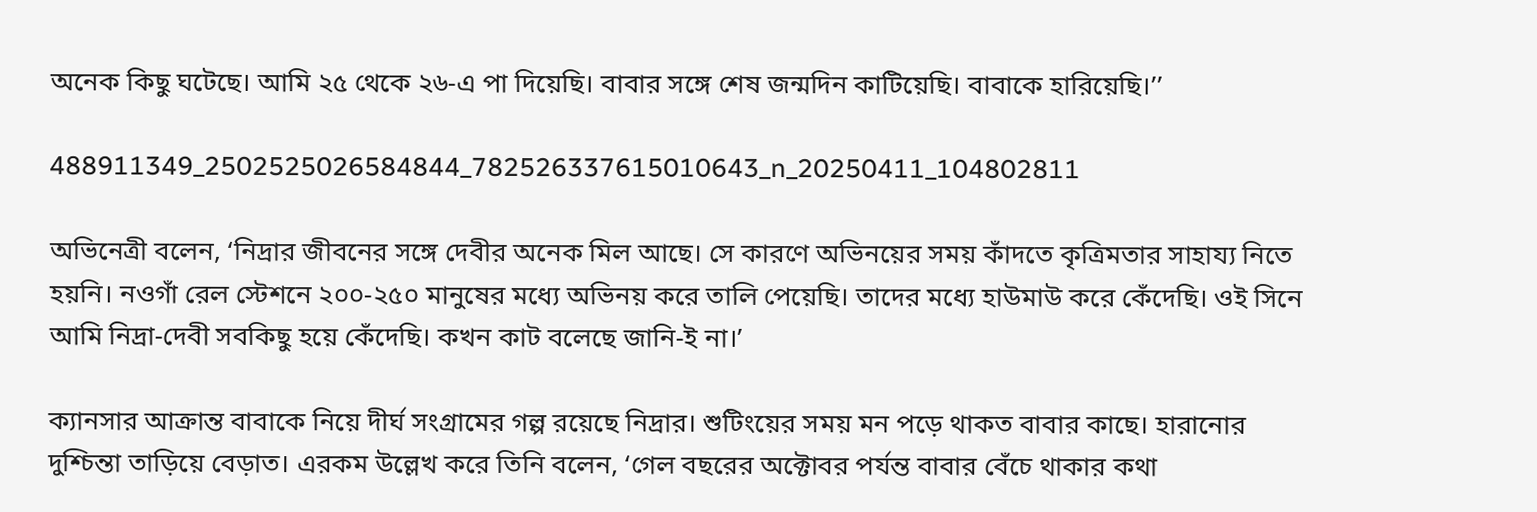অনেক কিছু ঘটেছে। আমি ২৫ থেকে ২৬-এ পা দিয়েছি। বাবার সঙ্গে শেষ জন্মদিন কাটিয়েছি। বাবাকে হারিয়েছি।’’

488911349_2502525026584844_782526337615010643_n_20250411_104802811

অভিনেত্রী বলেন, ‘নিদ্রার জীবনের সঙ্গে দেবীর অনেক মিল আছে। সে কারণে অভিনয়ের সময় কাঁদতে কৃত্রিমতার সাহায্য নিতে হয়নি। নওগাঁ রেল স্টেশনে ২০০-২৫০ মানুষের মধ্যে অভিনয় করে তালি পেয়েছি। তাদের মধ্যে হাউমাউ করে কেঁদেছি। ওই সিনে আমি নিদ্রা-দেবী সবকিছু হয়ে কেঁদেছি। কখন কাট বলেছে জানি-ই না।’

ক্যানসার আক্রান্ত বাবাকে নিয়ে দীর্ঘ সংগ্রামের গল্প রয়েছে নিদ্রার। শুটিংয়ের সময় মন পড়ে থাকত বাবার কাছে। হারানোর দুশ্চিন্তা তাড়িয়ে বেড়াত। এরকম উল্লেখ করে তিনি বলেন, ‘গেল বছরের অক্টোবর পর্যন্ত বাবার বেঁচে থাকার কথা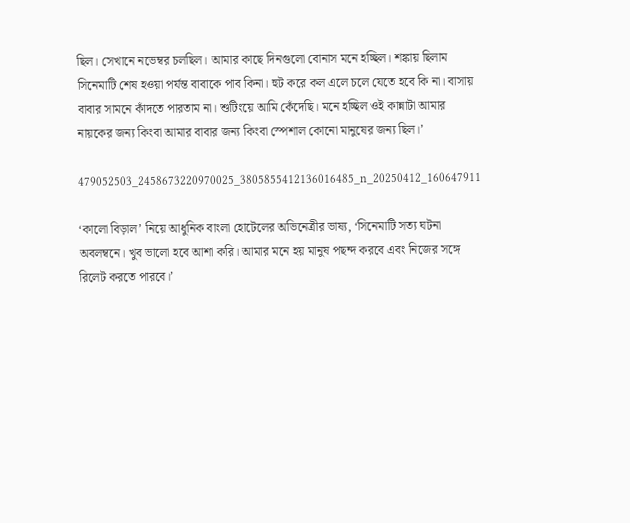ছিল। সেখানে নভেম্বর চলছিল। আমার কাছে দিনগুলো বোনাস মনে হচ্ছিল। শঙ্কায় ছিলাম সিনেমাটি শেষ হওয়া পর্যন্ত বাবাকে পাব কিনা। হুট করে কল এলে চলে যেতে হবে কি না। বাসায় বাবার সামনে কাঁদতে পারতাম না। শুটিংয়ে আমি কেঁদেছি। মনে হচ্ছিল ওই কান্নাটা আমার নায়কের জন্য কিংবা আমার বাবার জন্য কিংবা স্পেশাল কোনো মানুষের জন্য ছিল।’

479052503_2458673220970025_3805855412136016485_n_20250412_160647911

‘কালো বিড়াল’ নিয়ে আধুনিক বাংলা হোটেলের অভিনেত্রীর ভাষ্য, ‘সিনেমাটি সত্য ঘটনা অবলম্বনে। খুব ভালো হবে আশা করি। আমার মনে হয় মানুষ পছন্দ করবে এবং নিজের সঙ্গে রিলেট করতে পারবে।’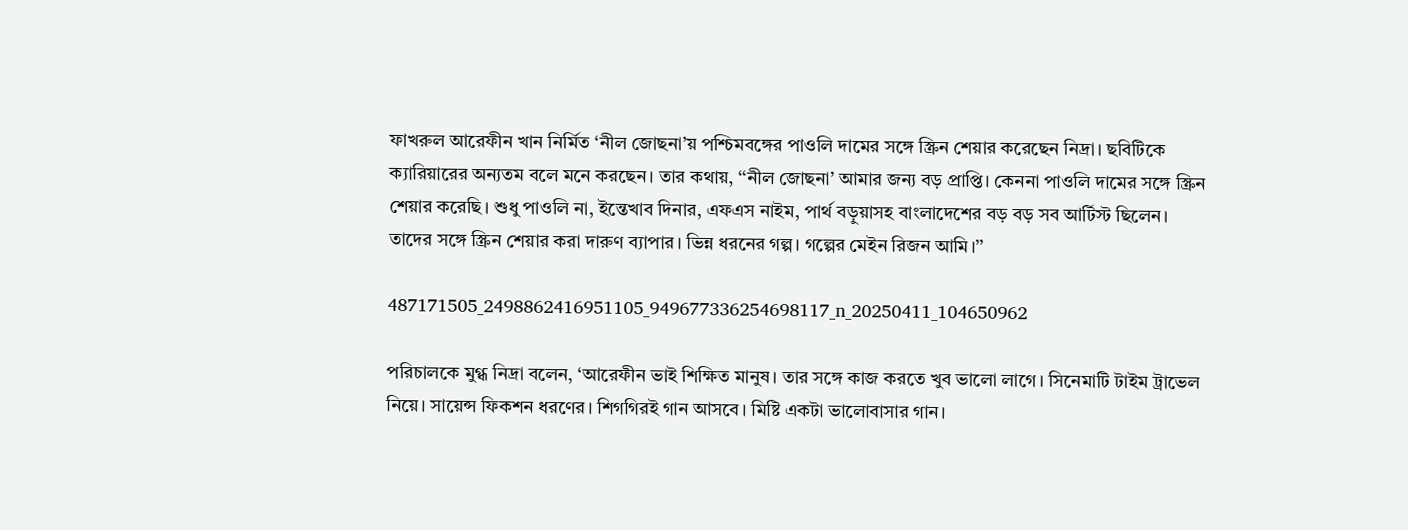ফাখরুল আরেফীন খান নির্মিত ‘নীল জোছনা’য় পশ্চিমবঙ্গের পাওলি দামের সঙ্গে স্ক্রিন শেয়ার করেছেন নিদ্রা। ছবিটিকে ক্যারিয়ারের অন্যতম বলে মনে করছেন। তার কথায়, ‘‘নীল জোছনা’ আমার জন্য বড় প্রাপ্তি। কেননা পাওলি দামের সঙ্গে স্ক্রিন শেয়ার করেছি। শুধু পাওলি না, ইন্তেখাব দিনার, এফএস নাইম, পার্থ বড়ুয়াসহ বাংলাদেশের বড় বড় সব আর্টিস্ট ছিলেন। তাদের সঙ্গে স্ক্রিন শেয়ার করা দারুণ ব্যাপার। ভিন্ন ধরনের গল্প। গল্পের মেইন রিজন আমি।’’

487171505_2498862416951105_949677336254698117_n_20250411_104650962

পরিচালকে মুগ্ধ নিদ্রা বলেন, ‘আরেফীন ভাই শিক্ষিত মানুষ। তার সঙ্গে কাজ করতে খুব ভালো লাগে। সিনেমাটি টাইম ট্রাভেল নিয়ে। সায়েন্স ফিকশন ধরণের। শিগগিরই গান আসবে। মিষ্টি একটা ভালোবাসার গান।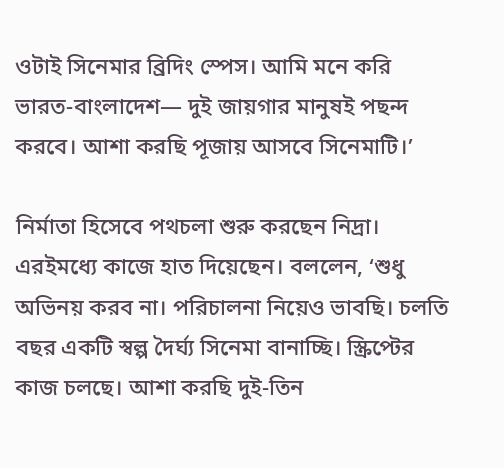ওটাই সিনেমার ব্রিদিং স্পেস। আমি মনে করি ভারত-বাংলাদেশ— দুই জায়গার মানুষই পছন্দ করবে। আশা করছি পূজায় আসবে সিনেমাটি।’

নির্মাতা হিসেবে পথচলা শুরু করছেন নিদ্রা। এরইমধ্যে কাজে হাত দিয়েছেন। বললেন, ‘শুধু অভিনয় করব না। পরিচালনা নিয়েও ভাবছি। চলতি বছর একটি স্বল্প দৈর্ঘ্য সিনেমা বানাচ্ছি। স্ক্রিপ্টের কাজ চলছে। আশা করছি দুই-তিন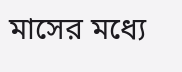মাসের মধ্যে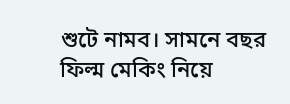শুটে নামব। সামনে বছর ফিল্ম মেকিং নিয়ে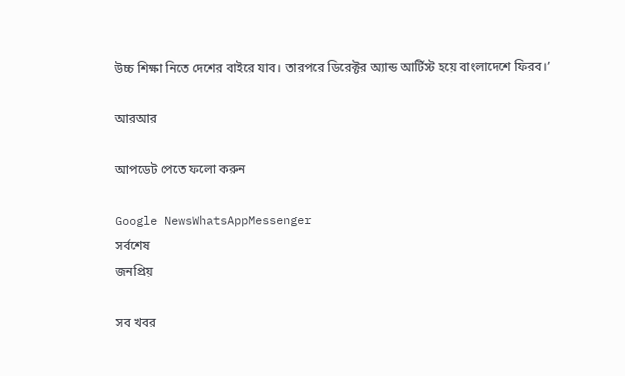উচ্চ শিক্ষা নিতে দেশের বাইরে যাব। তারপরে ডিরেক্টর অ্যান্ড আর্টিস্ট হয়ে বাংলাদেশে ফিরব।’

আরআর

আপডেট পেতে ফলো করুন

Google NewsWhatsAppMessenger
সর্বশেষ
জনপ্রিয়

সব খবর